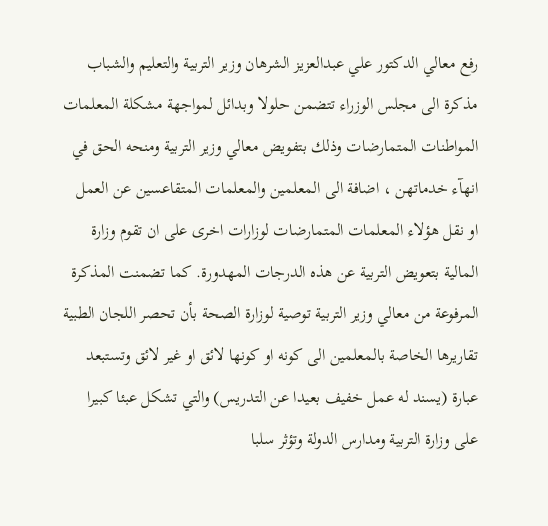رفع معالي الدكتور علي عبدالعزيز الشرهان وزير التربية والتعليم والشباب مذكرة الى مجلس الوزراء تتضمن حلولا وبدائل لمواجهة مشكلة المعلمات المواطنات المتمارضات وذلك بتفويض معالي وزير التربية ومنحه الحق في انهآء خدماتهن ، اضافة الى المعلمين والمعلمات المتقاعسين عن العمل او نقل هؤلاء المعلمات المتمارضات لوزارات اخرى على ان تقوم وزارة المالية بتعويض التربية عن هذه الدرجات المهدورة. كما تضمنت المذكرة المرفوعة من معالي وزير التربية توصية لوزارة الصحة بأن تحصر اللجان الطبية تقاريرها الخاصة بالمعلمين الى كونه او كونها لائق او غير لائق وتستبعد عبارة (يسند له عمل خفيف بعيدا عن التدريس) والتي تشكل عبئا كبيرا على وزارة التربية ومدارس الدولة وتؤثر سلبا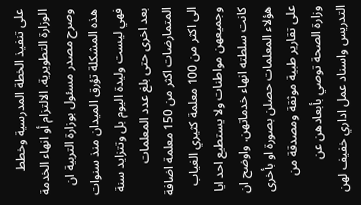على تنفيذ الخطة المدرسية وخطط الوزارة التطويرية. الالتزام أو انهاء الخدمة وصرح مصدر مسئول بوزارة التربية ان هذه المشكلة تؤرق الميدان منذ سنوات فهي ليست وليدة اليوم بل وتتزايد سنة بعد اخرى حتى بلغ عدد المعلمات المتمارضات اكثر من 150 معلمة اضافة الى اكثر من 100 معلمة كثيري الغياب وجميعهن مواطنات ولا يستطيع احد ايا كانت سلطته انهاء خدماتهن. واوضح ان هؤلاء المعلمات حصلن بصورة او بأخرى على تقارير طبية موثقة ومصدقة من وزارة الصحة توصي بأبعادهن عن التدريس واسناد عمل اداري خفيف لهن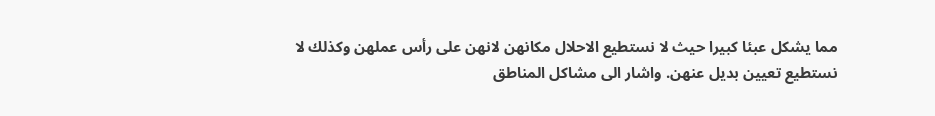مما يشكل عبئا كبيرا حيث لا نستطيع الاحلال مكانهن لانهن على رأس عملهن وكذلك لا نستطيع تعيين بديل عنهن. واشار الى مشاكل المناطق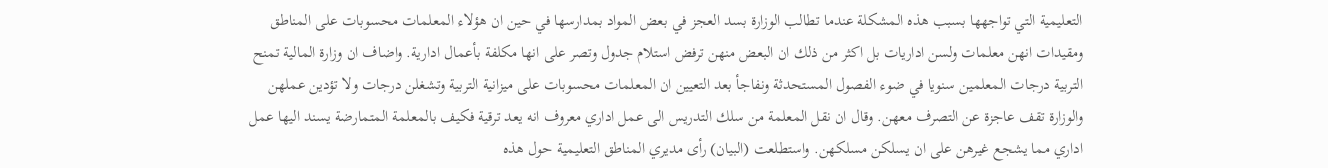التعليمية التي تواجهها بسبب هذه المشكلة عندما تطالب الوزارة بسد العجز في بعض المواد بمدارسها في حين ان هؤلاء المعلمات محسوبات على المناطق ومقيدات انهن معلمات ولسن اداريات بل اكثر من ذلك ان البعض منهن ترفض استلام جدول وتصر على انها مكلفة بأعمال ادارية. واضاف ان وزارة المالية تمنح التربية درجات المعلمين سنويا في ضوء الفصول المستحدثة ونفاجأ بعد التعيين ان المعلمات محسوبات على ميزانية التربية وتشغلن درجات ولا تؤدين عملهن والوزارة تقف عاجزة عن التصرف معهن. وقال ان نقل المعلمة من سلك التدريس الى عمل اداري معروف انه يعد ترقية فكيف بالمعلمة المتمارضة يسند اليها عمل اداري مما يشجع غيرهن على ان يسلكن مسلكهن. واستطلعت (البيان) رأى مديري المناطق التعليمية حول هذه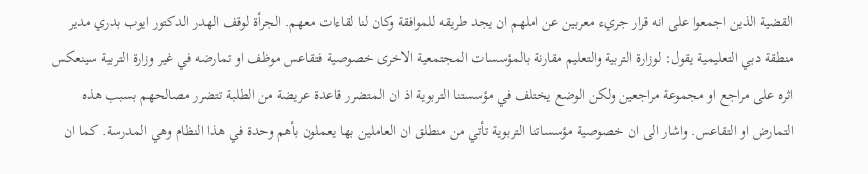القضية الذين اجمعوا على انه قرار جريء معربين عن املهم ان يجد طريقه للموافقة وكان لنا لقاءات معهم. الجرأة لوقف الهدر الدكتور ايوب بدري مدير منطقة دبي التعليمية يقول: لوزارة التربية والتعليم مقارنة بالمؤسسات المجتمعية الاخرى خصوصية فتقاعس موظف او تمارضه في غير وزارة التربية سينعكس اثره على مراجع او مجموعة مراجعين ولكن الوضع يختلف في مؤسستنا التربوية اذ ان المتضرر قاعدة عريضة من الطلبة تتضرر مصالحهم بسبب هذه التمارض او التقاعس. واشار الى ان خصوصية مؤسساتنا التربوية تأتي من منطلق ان العاملين بها يعملون بأهم وحدة في هذا النظام وهي المدرسة. كما ان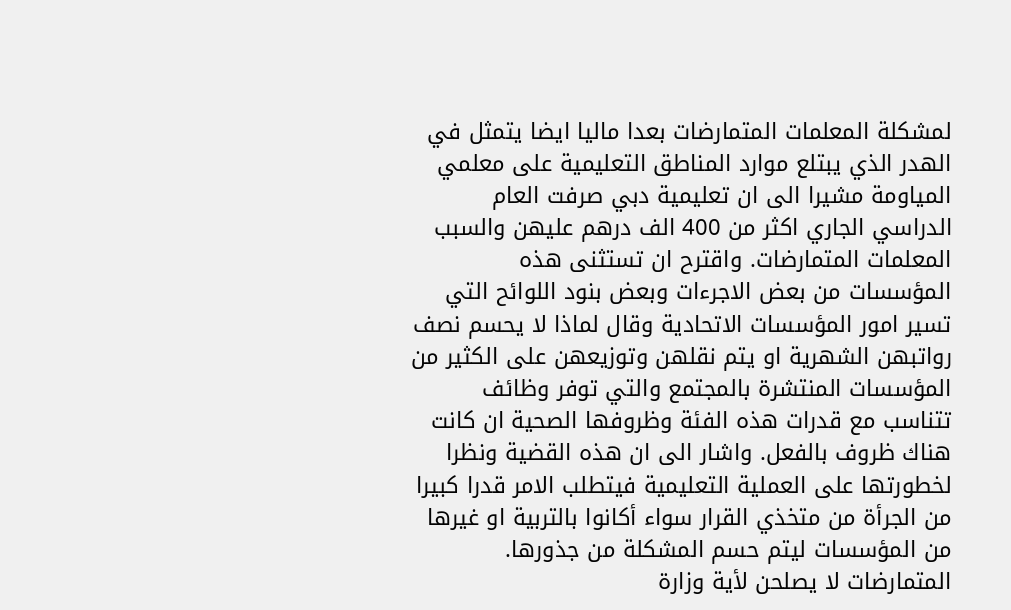لمشكلة المعلمات المتمارضات بعدا ماليا ايضا يتمثل في الهدر الذي يبتلع موارد المناطق التعليمية على معلمي المياومة مشيرا الى ان تعليمية دبي صرفت العام الدراسي الجاري اكثر من 400 الف درهم عليهن والسبب المعلمات المتمارضات. واقترح ان تستثنى هذه المؤسسات من بعض الاجرءات وبعض بنود اللوائح التي تسير امور المؤسسات الاتحادية وقال لماذا لا يحسم نصف رواتبهن الشهرية او يتم نقلهن وتوزيعهن على الكثير من المؤسسات المنتشرة بالمجتمع والتي توفر وظائف تتناسب مع قدرات هذه الفئة وظروفها الصحية ان كانت هناك ظروف بالفعل. واشار الى ان هذه القضية ونظرا لخطورتها على العملية التعليمية فيتطلب الامر قدرا كبيرا من الجرأة من متخذي القرار سواء أكانوا بالتربية او غيرها من المؤسسات ليتم حسم المشكلة من جذورها. المتمارضات لا يصلحن لأية وزارة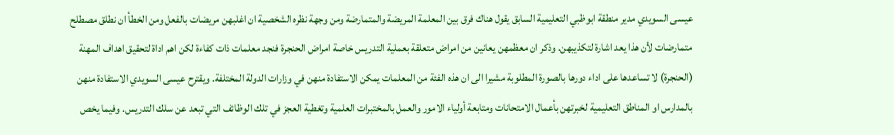عيسى السويدي مدير منطقة ابوظبي التعليمية السابق يقول هناك فرق بين المعلمة المريضة والمتمارضة ومن وجهة نظره الشخصية ان اغلبهن مريضات بالفعل ومن الخطأ ان نطلق مصطلح متمارضات لأن هذا يعد اشارة لتكذيبهن. وذكر ان معظمهن يعانين من امراض متعلقة بعملية التدريس خاصة امراض الحنجرة فنجد معلمات ذات كفاءة لكن اهم اداة لتحقيق اهداف المهنة (الحنجرة) لا تساعدها على اداء دورها بالصورة المطلوبة مشيرا الى ان هذه الفئة من المعلمات يمكن الاستفادة منهن في وزارات الدولة المختلفة. ويقترح عيسى السويدي الاستفادة منهن بالمدارس او المناطق التعليمية لخبرتهن بأعمال الامتحانات ومتابعة أولياء الامور والعمل بالمختبرات العلمية وتغطية العجز في تلك الوظائف التي تبعد عن سلك التدريس. وفيما يخص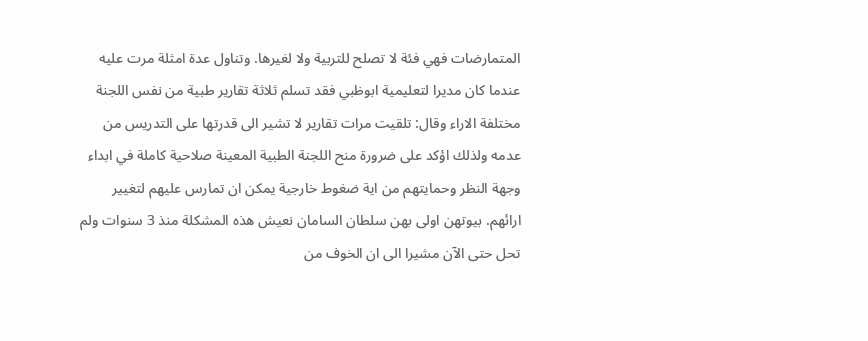المتمارضات فهي فئة لا تصلح للتربية ولا لغيرها. وتناول عدة امثلة مرت عليه عندما كان مديرا لتعليمية ابوظبي فقد تسلم ثلاثة تقارير طبية من نفس اللجنة مختلفة الاراء وقال: تلقيت مرات تقارير لا تشير الى قدرتها على التدريس من عدمه ولذلك اؤكد على ضرورة منح اللجنة الطبية المعينة صلاحية كاملة في ابداء وجهة النظر وحمايتهم من اية ضغوط خارجية يمكن ان تمارس عليهم لتغيير ارائهم. بيوتهن اولى بهن سلطان السامان نعيش هذه المشكلة منذ 3 سنوات ولم تحل حتى الآن مشيرا الى ان الخوف من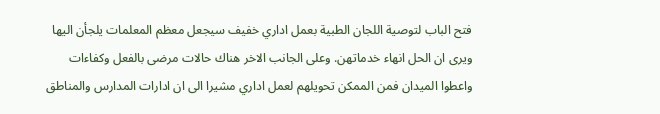فتح الباب لتوصية اللجان الطبية بعمل اداري خفيف سيجعل معظم المعلمات يلجأن اليها ويرى ان الحل انهاء خدماتهن. وعلى الجانب الاخر هناك حالات مرضى بالفعل وكفاءات واعطوا الميدان فمن الممكن تحويلهم لعمل اداري مشيرا الى ان ادارات المدارس والمناطق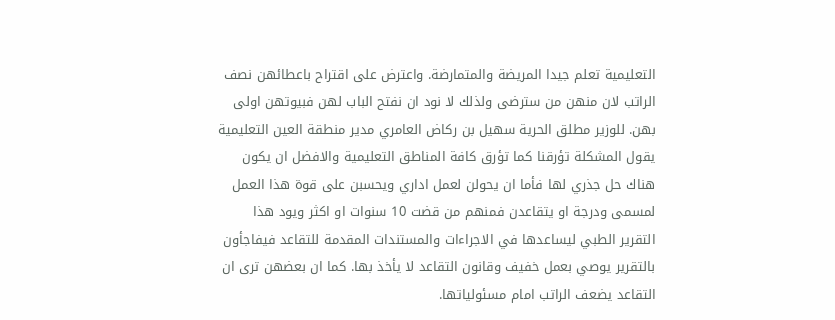التعليمية تعلم جيدا المريضة والمتمارضة. واعترض على اقتراح باعطائهن نصف الراتب لان منهن من سترضى ولذلك لا نود ان نفتح الباب لهن فبيوتهن اولى بهن. للوزير مطلق الحرية سهيل بن ركاض العامري مدير منطقة العين التعليمية يقول المشكلة تؤرقنا كما تؤرق كافة المناطق التعليمية والافضل ان يكون هناك حل جذري لها فأما ان يحولن لعمل اداري ويحسبن على قوة هذا العمل لمسمى ودرجة او يتقاعدن فمنهم من قضت 10 سنوات او اكثر ويود هذا التقرير الطبي ليساعدها في الاجراءات والمستندات المقدمة للتقاعد فيفاجأون بالتقرير يوصي بعمل خفيف وقانون التقاعد لا يأخذ بها. كما ان بعضهن ترى ان التقاعد يضعف الراتب امام مسئولياتها.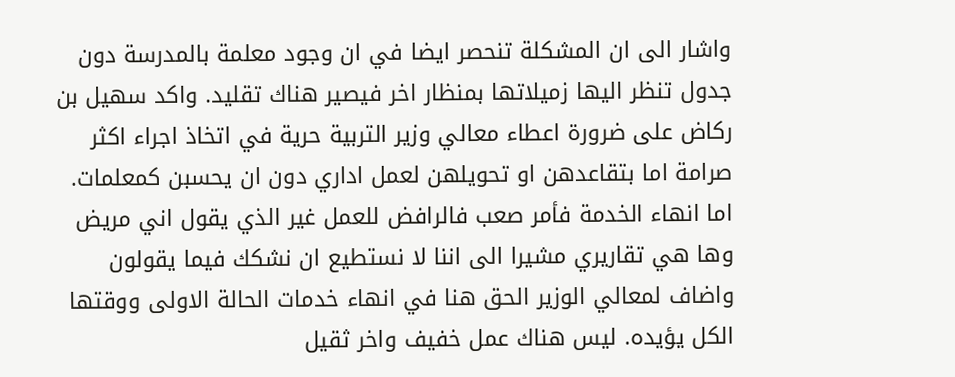واشار الى ان المشكلة تنحصر ايضا في ان وجود معلمة بالمدرسة دون جدول تنظر اليها زميلاتها بمنظار اخر فيصير هناك تقليد. واكد سهيل بن ركاض على ضرورة اعطاء معالي وزير التربية حرية في اتخاذ اجراء اكثر صرامة اما بتقاعدهن او تحويلهن لعمل اداري دون ان يحسبن كمعلمات. اما انهاء الخدمة فأمر صعب فالرافض للعمل غير الذي يقول اني مريض وها هي تقاريري مشيرا الى اننا لا نستطيع ان نشكك فيما يقولون واضاف لمعالي الوزير الحق هنا في انهاء خدمات الحالة الاولى ووقتها الكل يؤيده. ليس هناك عمل خفيف واخر ثقيل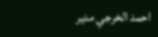احمد الخرجي مدير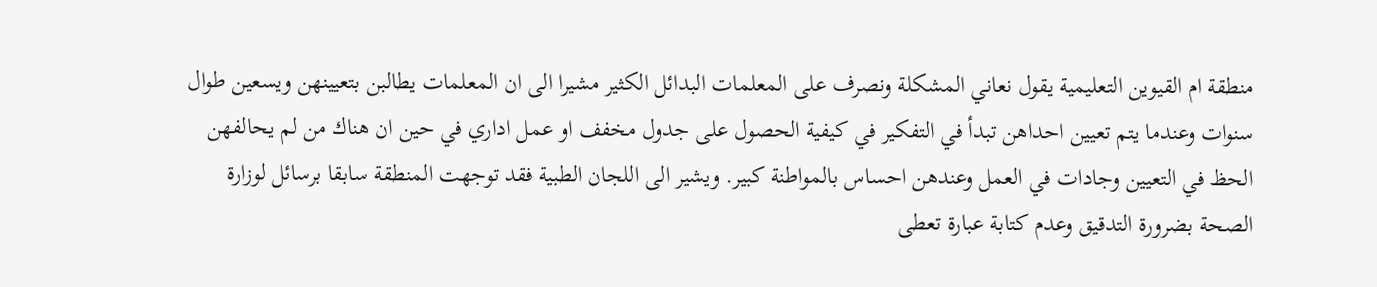منطقة ام القيوين التعليمية يقول نعاني المشكلة ونصرف على المعلمات البدائل الكثير مشيرا الى ان المعلمات يطالبن بتعيينهن ويسعين طوال سنوات وعندما يتم تعيين احداهن تبدأ في التفكير في كيفية الحصول على جدول مخفف او عمل اداري في حين ان هناك من لم يحالفهن الحظ في التعيين وجادات في العمل وعندهن احساس بالمواطنة كبير. ويشير الى اللجان الطبية فقد توجهت المنطقة سابقا برسائل لوزارة الصحة بضرورة التدقيق وعدم كتابة عبارة تعطى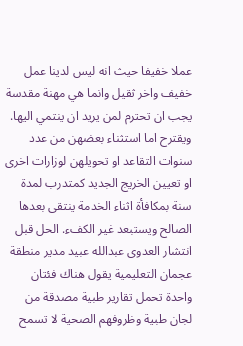عملا خفيفا حيث انه ليس لدينا عمل خفيف واخر ثقيل وانما هي مهنة مقدسة يجب ان تحترم لمن يريد ان ينتمي اليها. ويقترح اما استثناء بعضهن من عدد سنوات التقاعد او تحويلهن لوزارات اخرى او تعيين الخريج الجديد كمتدرب لمدة سنة بمكافأة اثناء الخدمة ينتقى بعدها الصالح ويستبعد غير الكفء. الحل قبل انتشار العدوى عبدالله عبيد مدير منطقة عجمان التعليمية يقول هناك فئتان واحدة تحمل تقارير طبية مصدقة من لجان طبية وظروفهم الصحية لا تسمح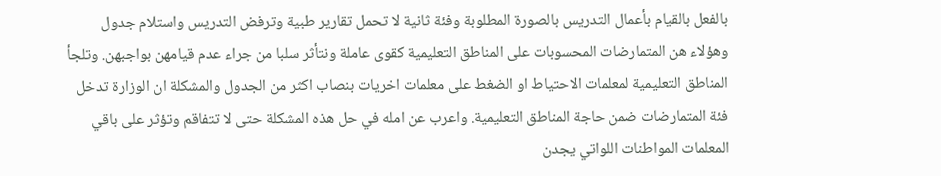بالفعل بالقيام بأعمال التدريس بالصورة المطلوبة وفئة ثانية لا تحمل تقارير طبية وترفض التدريس واستلام جدول وهؤلاء هن المتمارضات المحسوبات على المناطق التعليمية كقوى عاملة ونتأثر سلبا من جراء عدم قيامهن بواجبهن. وتلجأ المناطق التعليمية لمعلمات الاحتياط او الضغط على معلمات اخريات بنصاب اكثر من الجدول والمشكلة ان الوزارة تدخل فئة المتمارضات ضمن حاجة المناطق التعليمية. واعرب عن امله في حل هذه المشكلة حتى لا تتفاقم وتؤثر على باقي المعلمات المواطنات اللواتي يجدن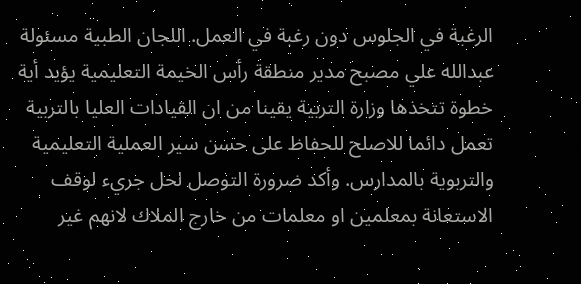الرغبة في الجلوس دون رغبة في العمل. اللجان الطبية مسئولة عبدالله علي مصبح مدير منطقة رأس الخيمة التعليمية يؤيد أية خطوة تتخذها وزارة التربية يقينا من ان القيادات العليا بالتربية تعمل دائما للاصلح للحفاظ على حسن سير العملية التعليمية والتربوية بالمدارس. وأكد ضرورة التوصل لحل جريء لوقف الاستعانة بمعلمين او معلمات من خارج الملاك لانهم غير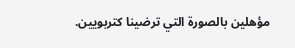مؤهلين بالصورة التي ترضينا كتربويين.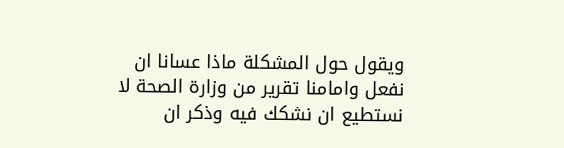ويقول حول المشكلة ماذا عسانا ان نفعل وامامنا تقرير من وزارة الصحة لا نستطيع ان نشكك فيه وذكر ان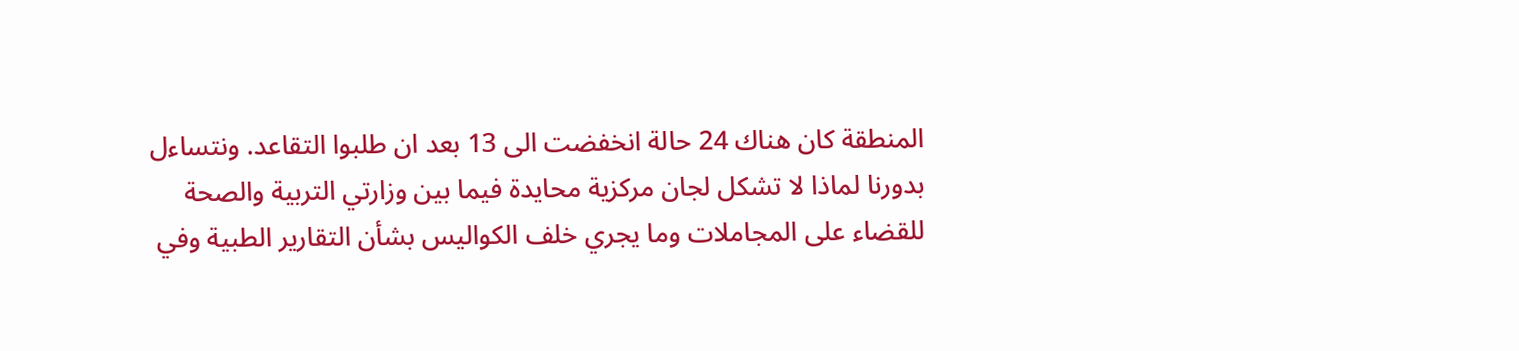المنطقة كان هناك 24 حالة انخفضت الى 13 بعد ان طلبوا التقاعد. ونتساءل بدورنا لماذا لا تشكل لجان مركزية محايدة فيما بين وزارتي التربية والصحة للقضاء على المجاملات وما يجري خلف الكواليس بشأن التقارير الطبية وفي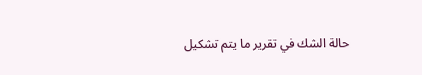حالة الشك في تقرير ما يتم تشكيل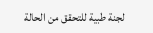لجنة طبية للتحقق من الحالة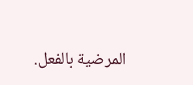المرضية بالفعل.